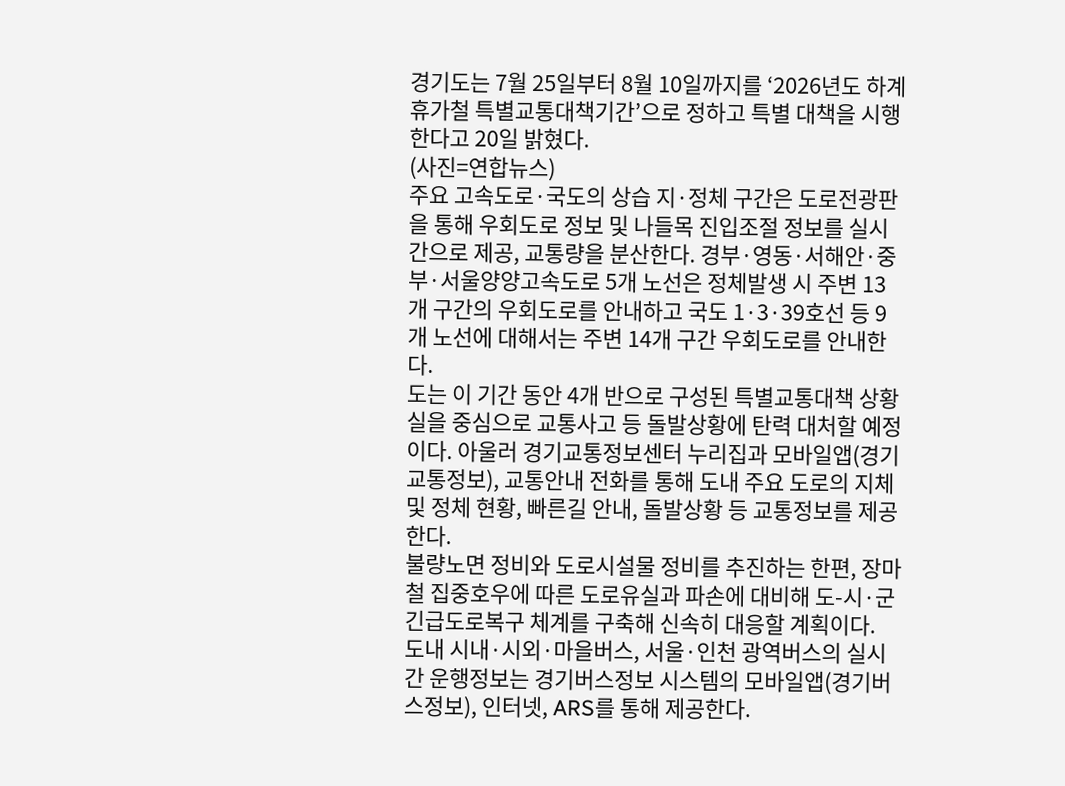경기도는 7월 25일부터 8월 10일까지를 ‘2026년도 하계 휴가철 특별교통대책기간’으로 정하고 특별 대책을 시행한다고 20일 밝혔다.
(사진=연합뉴스)
주요 고속도로·국도의 상습 지·정체 구간은 도로전광판을 통해 우회도로 정보 및 나들목 진입조절 정보를 실시간으로 제공, 교통량을 분산한다. 경부·영동·서해안·중부·서울양양고속도로 5개 노선은 정체발생 시 주변 13개 구간의 우회도로를 안내하고 국도 1·3·39호선 등 9개 노선에 대해서는 주변 14개 구간 우회도로를 안내한다.
도는 이 기간 동안 4개 반으로 구성된 특별교통대책 상황실을 중심으로 교통사고 등 돌발상황에 탄력 대처할 예정이다. 아울러 경기교통정보센터 누리집과 모바일앱(경기교통정보), 교통안내 전화를 통해 도내 주요 도로의 지체 및 정체 현황, 빠른길 안내, 돌발상황 등 교통정보를 제공한다.
불량노면 정비와 도로시설물 정비를 추진하는 한편, 장마철 집중호우에 따른 도로유실과 파손에 대비해 도-시·군 긴급도로복구 체계를 구축해 신속히 대응할 계획이다.
도내 시내·시외·마을버스, 서울·인천 광역버스의 실시간 운행정보는 경기버스정보 시스템의 모바일앱(경기버스정보), 인터넷, ARS를 통해 제공한다.